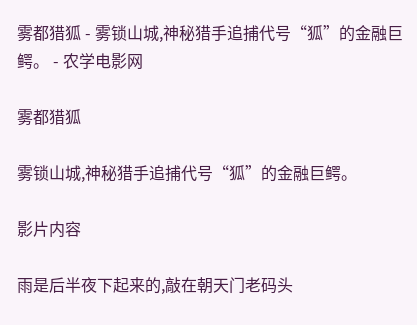雾都猎狐 - 雾锁山城,神秘猎手追捕代号“狐”的金融巨鳄。 - 农学电影网

雾都猎狐

雾锁山城,神秘猎手追捕代号“狐”的金融巨鳄。

影片内容

雨是后半夜下起来的,敲在朝天门老码头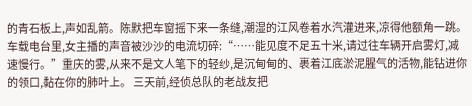的青石板上,声如乱箭。陈默把车窗摇下来一条缝,潮湿的江风卷着水汽灌进来,凉得他额角一跳。车载电台里,女主播的声音被沙沙的电流切碎:“……能见度不足五十米,请过往车辆开启雾灯,减速慢行。”重庆的雾,从来不是文人笔下的轻纱,是沉甸甸的、裹着江底淤泥腥气的活物,能钻进你的领口,黏在你的肺叶上。 三天前,经侦总队的老战友把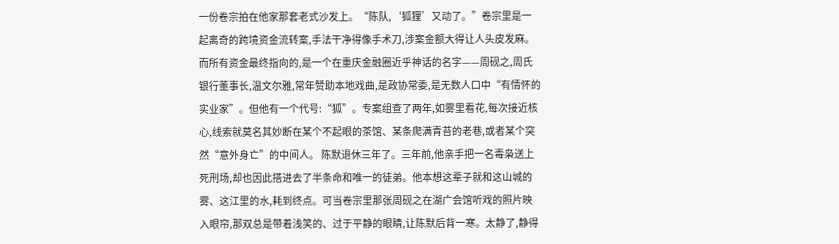一份卷宗拍在他家那套老式沙发上。“陈队,‘狐狸’又动了。”卷宗里是一起离奇的跨境资金流转案,手法干净得像手术刀,涉案金额大得让人头皮发麻。而所有资金最终指向的,是一个在重庆金融圈近乎神话的名字——周砚之,周氏银行董事长,温文尔雅,常年赞助本地戏曲,是政协常委,是无数人口中“有情怀的实业家”。但他有一个代号:“狐”。专案组查了两年,如雾里看花,每次接近核心,线索就莫名其妙断在某个不起眼的茶馆、某条爬满青苔的老巷,或者某个突然“意外身亡”的中间人。 陈默退休三年了。三年前,他亲手把一名毒枭送上死刑场,却也因此搭进去了半条命和唯一的徒弟。他本想这辈子就和这山城的雾、这江里的水,耗到终点。可当卷宗里那张周砚之在湖广会馆听戏的照片映入眼帘,那双总是带着浅笑的、过于平静的眼睛,让陈默后背一寒。太静了,静得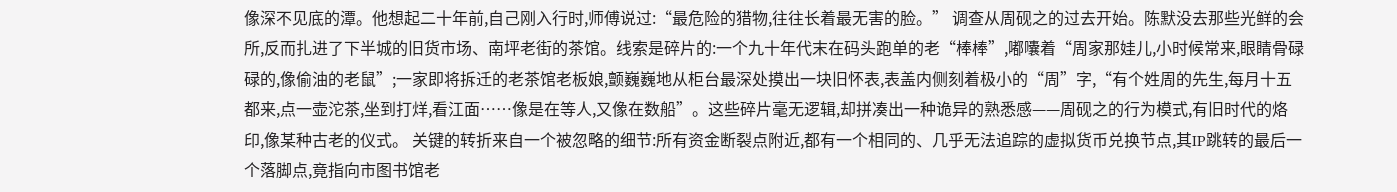像深不见底的潭。他想起二十年前,自己刚入行时,师傅说过:“最危险的猎物,往往长着最无害的脸。” 调查从周砚之的过去开始。陈默没去那些光鲜的会所,反而扎进了下半城的旧货市场、南坪老街的茶馆。线索是碎片的:一个九十年代末在码头跑单的老“棒棒”,嘟囔着“周家那娃儿,小时候常来,眼睛骨碌碌的,像偷油的老鼠”;一家即将拆迁的老茶馆老板娘,颤巍巍地从柜台最深处摸出一块旧怀表,表盖内侧刻着极小的“周”字,“有个姓周的先生,每月十五都来,点一壶沱茶,坐到打烊,看江面……像是在等人,又像在数船”。这些碎片毫无逻辑,却拼凑出一种诡异的熟悉感——周砚之的行为模式,有旧时代的烙印,像某种古老的仪式。 关键的转折来自一个被忽略的细节:所有资金断裂点附近,都有一个相同的、几乎无法追踪的虚拟货币兑换节点,其IP跳转的最后一个落脚点,竟指向市图书馆老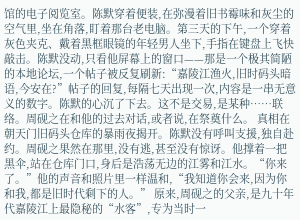馆的电子阅览室。陈默穿着便装,在弥漫着旧书霉味和灰尘的空气里,坐在角落,盯着那台老电脑。第三天的下午,一个穿着灰色夹克、戴着黑框眼镜的年轻男人坐下,手指在键盘上飞快敲击。陈默没动,只看他屏幕上的窗口——那是一个极其简陋的本地论坛,一个帖子被反复刷新:“嘉陵江渔火,旧时码头暗语,今安在?”帖子的回复,每隔七天出现一次,内容是一串无意义的数字。陈默的心沉了下去。这不是交易,是某种……联络。周砚之在和他的过去对话,或者说,在祭奠什么。 真相在朝天门旧码头仓库的暴雨夜揭开。陈默没有呼叫支援,独自赴约。周砚之果然在那里,没有逃,甚至没有惊讶。他撑着一把黑伞,站在仓库门口,身后是浩荡无边的江雾和江水。“你来了。”他的声音和照片里一样温和,“我知道你会来,因为你和我,都是旧时代剩下的人。” 原来,周砚之的父亲,是九十年代嘉陵江上最隐秘的“水客”,专为当时一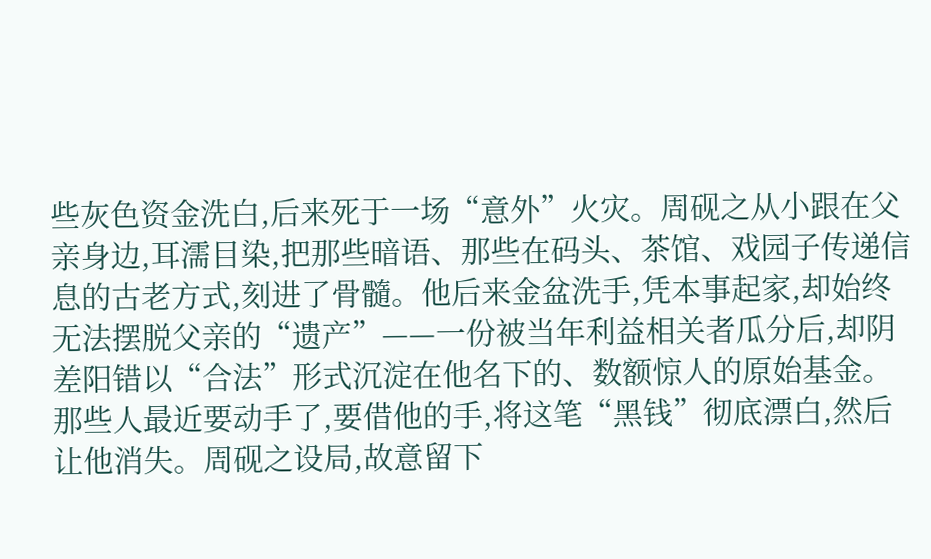些灰色资金洗白,后来死于一场“意外”火灾。周砚之从小跟在父亲身边,耳濡目染,把那些暗语、那些在码头、茶馆、戏园子传递信息的古老方式,刻进了骨髓。他后来金盆洗手,凭本事起家,却始终无法摆脱父亲的“遗产”——一份被当年利益相关者瓜分后,却阴差阳错以“合法”形式沉淀在他名下的、数额惊人的原始基金。那些人最近要动手了,要借他的手,将这笔“黑钱”彻底漂白,然后让他消失。周砚之设局,故意留下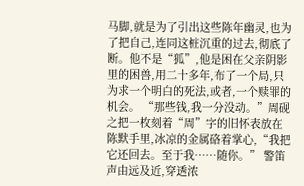马脚,就是为了引出这些陈年幽灵,也为了把自己,连同这桩沉重的过去,彻底了断。他不是“狐”,他是困在父亲阴影里的困兽,用二十多年,布了一个局,只为求一个明白的死法,或者,一个赎罪的机会。 “那些钱,我一分没动。”周砚之把一枚刻着“周”字的旧怀表放在陈默手里,冰凉的金属硌着掌心,“我把它还回去。至于我……随你。” 警笛声由远及近,穿透浓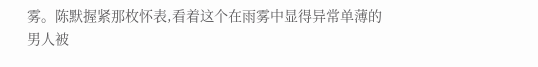雾。陈默握紧那枚怀表,看着这个在雨雾中显得异常单薄的男人被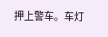押上警车。车灯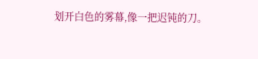划开白色的雾幕,像一把迟钝的刀。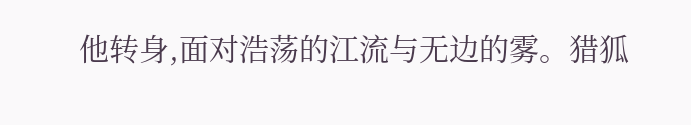他转身,面对浩荡的江流与无边的雾。猎狐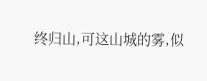终归山,可这山城的雾,似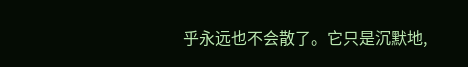乎永远也不会散了。它只是沉默地,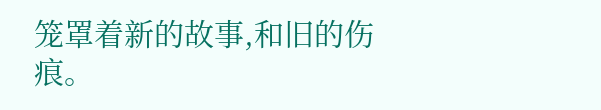笼罩着新的故事,和旧的伤痕。